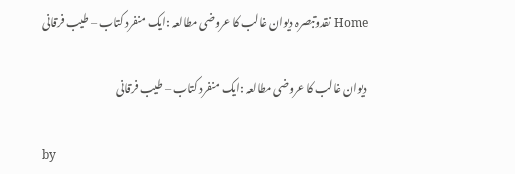Home نقدوتبصرہ دیوان غالب کا عروضی مطالعہ :ایک منفرد کتاب – طیب فرقانی

دیوان غالب کا عروضی مطالعہ :ایک منفرد کتاب – طیب فرقانی

by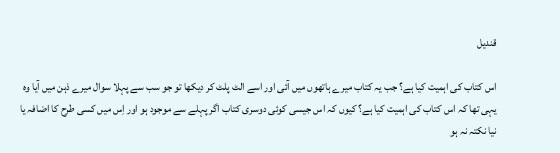قندیل

اس کتاب کی اہمیت کیا ہے؟ جب یہ کتاب میرے ہاتھوں میں آئی اور اسے الٹ پلٹ کر دیکھا تو جو سب سے پہلا سوال میرے ذہن میں آیا وہ یہی تھا کہ اس کتاب کی اہمیت کیا ہے؟ کیوں کہ اس جیسی کوئی دوسری کتاب اگر پہلے سے موجود ہو اور اِس میں کسی طرح کا اضافہ یا نیا نکتہ نہ ہو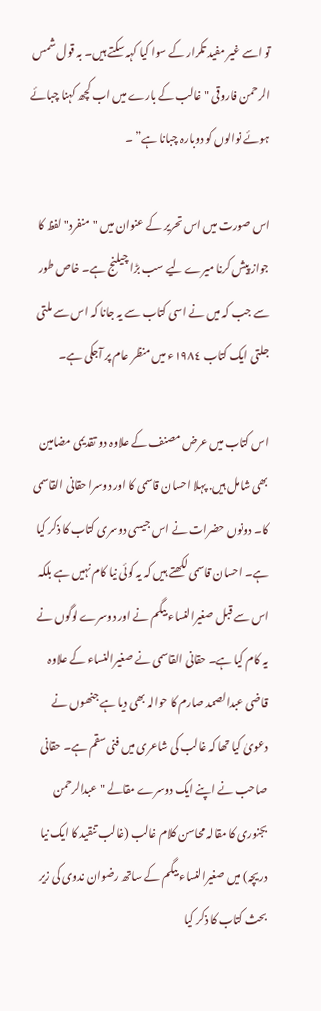تو اسے غیر مفید تکرار کے سوا کیا کہہ سکتے ہیں۔ بہ قول شمس الرحمن فاروقی "غالب کے بارے میں اب کچھ کہنا چبائے ہوئے نوالوں کو دوبارہ چبانا ہے” ۔

اس صورت میں اس تحریر کے عنوان میں "منفرد" لفظ کا جواز پیش کرنا میرے لیے سب بڑا چیلنج ہے۔ خاص طور سے جب کہ میں نے اسی کتاب سے یہ جانا کہ اس سے ملتی جلتی ایک کتاب ١٩٨٤ء میں منظر عام پر آجکی ہے۔

اس کتاب میں عرض مصنف کے علاوہ دو تقدیمی مضامین بھی شامل ہیں. پہلا احسان قاسمی کا اور دوسرا حقانی القاسمی کا۔ دونوں حضرات نے اس جیسی دوسری کتاب کا ذکر کیا ہے۔ احسان قاسمی لکھتے ہیں کہ یہ کوئی نیا کام نہیں ہے بلکہ اس سے قبل صغیرالنساء بیگم نے اور دوسرے لوگوں نے یہ کام کیا ہے۔ حقانی القاسمی نے صغیرالنساء کے علاوہ قاضی عبدالصمد صارم کا حوالہ بھی دیا ہے جنھوں نے دعویٰ کیا تھا کہ غالب کی شاعری میں فنی سقم ہے۔ حقانی صاحب نے اپنے ایک دوسرے مقالے "عبدالرحمن بجنوری کا مقالہ محاسن کلام غالب (غالب تنقید کا ایک نیا دریچہ) میں صغیرالنساء بیگم کے ساتھ رضوان ندوی کی زیر بحث کتاب کا ذکر کیا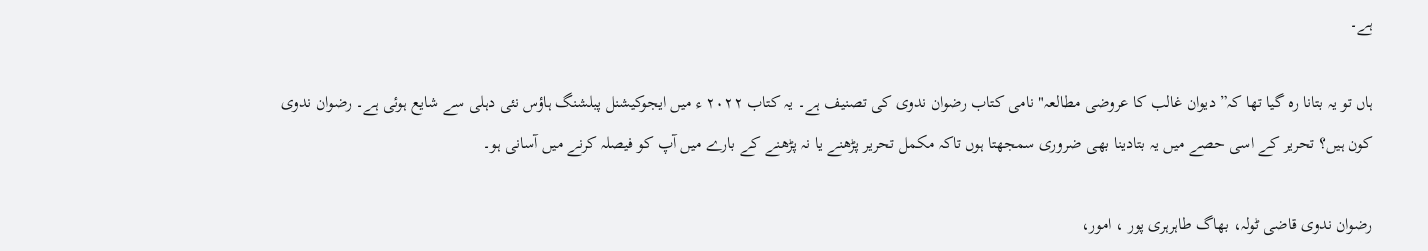ہے۔

ہاں تو یہ بتانا رہ گیا تھا کہ” دیوان غالب کا عروضی مطالعہ" نامی کتاب رضوان ندوی کی تصنیف ہے۔ یہ کتاب ٢٠٢٢ ء میں ایجوکیشنل پبلشنگ ہاؤس نئی دہلی سے شایع ہوئی ہے۔ رضوان ندوی کون ہیں؟ تحریر کے اسی حصے میں یہ بتادینا بھی ضروری سمجھتا ہوں تاکہ مکمل تحریر پڑھنے یا نہ پڑھنے کے بارے میں آپ کو فیصلہ کرنے میں آسانی ہو۔

رضوان ندوی قاضی ٹولہ، بھاگ طاہرہری پور ، امور،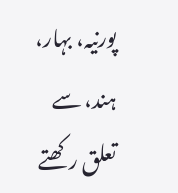پورنیہ، بہار، ہند، سے تعلق رکھتے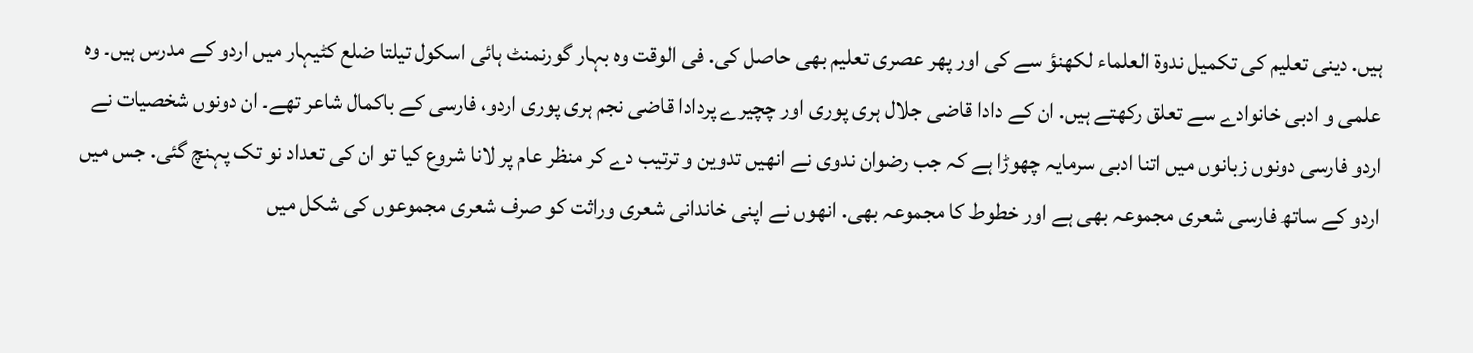ہیں. دینی تعلیم کی تکمیل ندوۃ العلماء لکھنؤ سے کی اور پھر عصری تعلیم بھی حاصل کی. فی الوقت وہ بہار گورنمنٹ ہائی اسکول تیلتا ضلع کٹیہار میں اردو کے مدرس ہیں۔ وہ علمی و ادبی خانوادے سے تعلق رکھتے ہیں. ان کے دادا قاضی جلال ہری پوری اور چچیرے پردادا قاضی نجم ہری پوری اردو، فارسی کے باکمال شاعر تھے۔ ان دونوں شخصیات نے اردو فارسی دونوں زبانوں میں اتنا ادبی سرمایہ چھوڑا ہے کہ جب رضوان ندوی نے انھیں تدوین و ترتیب دے کر منظر عام پر لانا شروع کیا تو ان کی تعداد نو تک پہنچ گئی. جس میں اردو کے ساتھ فارسی شعری مجموعہ بھی ہے اور خطوط کا مجموعہ بھی. انھوں نے اپنی خاندانی شعری وراثت کو صرف شعری مجموعوں کی شکل میں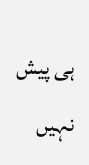ہی پیش نہیں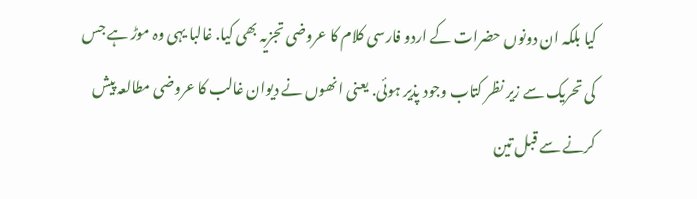کیا بلکہ ان دونوں حضرات کے اردو فارسی کلام کا عروضی تجزیہ بھی کیا. غالبا یہی وہ موڑ ہے جس کی تحریک سے زیر نظر کتاب وجود پذیر ہوئی. یعنی انھوں نے دیوان غالب کا عروضی مطالعہ پیش کرنے سے قبل تین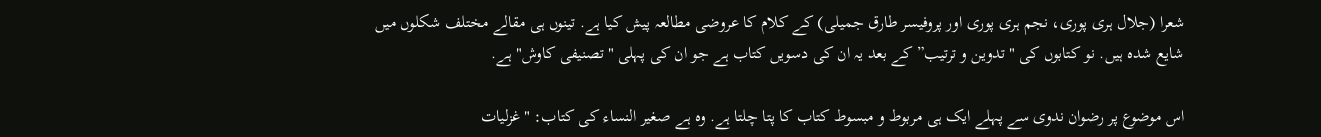شعرا (جلال ہری پوری، نجم ہری پوری اور پروفیسر طارق جمیلی) کے کلام کا عروضی مطالعہ پیش کیا ہے. تینوں ہی مقالے مختلف شکلوں میں شایع شدہ ہیں. نو کتابوں کی "تدوین و ترتیب” کے بعد یہ ان کی دسویں کتاب ہے جو ان کی پہلی "تصنیفی کاوش" ہے.

اس موضوع پر رضوان ندوی سے پہلے ایک ہی مربوط و مبسوط کتاب کا پتا چلتا ہے. وہ ہے صغیر النساء کی کتاب: "غزلیات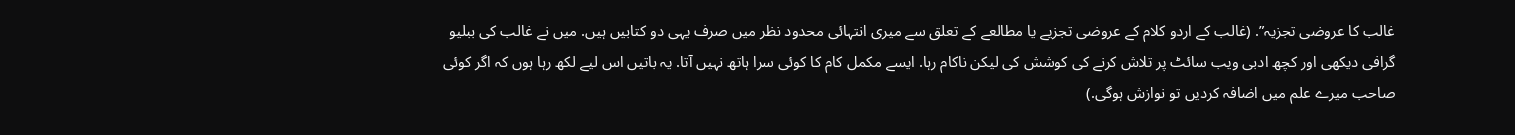غالب کا عروضی تجزیہ”. (غالب کے اردو کلام کے عروضی تجزیے یا مطالعے کے تعلق سے میری انتہائی محدود نظر میں صرف یہی دو کتابیں ہیں. میں نے غالب کی ببلیو گرافی دیکھی اور کچھ ادبی ویب سائٹ پر تلاش کرنے کی کوشش کی لیکن ناکام رہا. ایسے مکمل کام کا کوئی سرا ہاتھ نہیں آتا. یہ باتیں اس لیے لکھ رہا ہوں کہ اگر کوئی صاحب میرے علم میں اضافہ کردیں تو نوازش ہوگی.)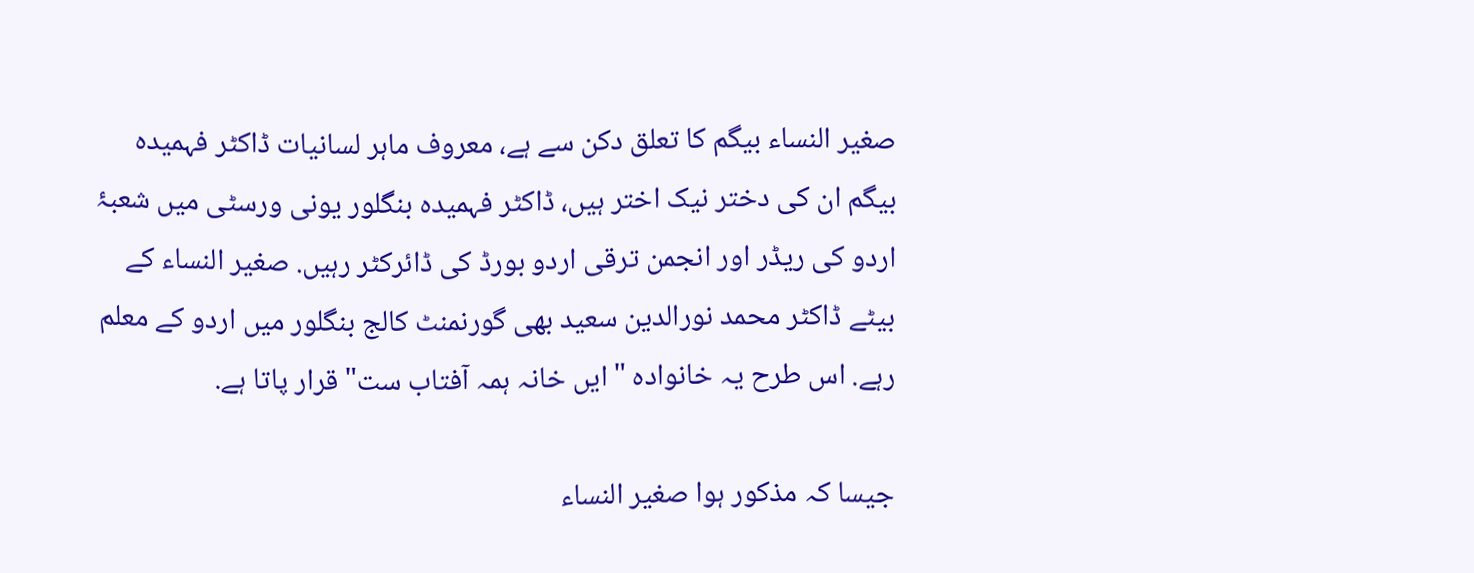صغیر النساء بیگم کا تعلق دکن سے ہے، معروف ماہر لسانیات ڈاکٹر فہمیدہ بیگم ان کی دختر نیک اختر ہیں، ڈاکٹر فہمیدہ بنگلور یونی ورسٹی میں شعبۂ اردو کی ریڈر اور انجمن ترقی اردو بورڈ کی ڈائرکٹر رہیں. صغیر النساء کے بیٹے ڈاکٹر محمد نورالدین سعید بھی گورنمنٹ کالج بنگلور میں اردو کے معلم رہے. اس طرح یہ خانوادہ "ایں خانہ ہمہ آفتاب ست" قرار پاتا ہے.

جیسا کہ مذکور ہوا صغیر النساء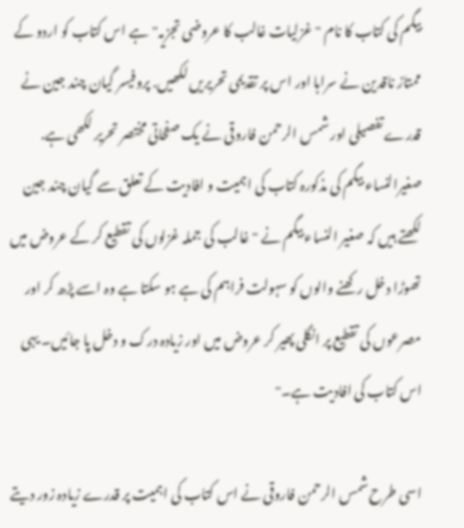بیگم کی کتاب کا نام "غزلیات غالب کا عروضی تجزیہ" ہے اس کتاب کو اردو کے ممتاز ناقدین نے سراہا اور اس پر تقدیمی تحریریں لکھیں. پروفیسر گیان چند جین نے قدرے تفصیلی اور شمس الرحمن فاروقی نے یک صفحاتی مختصر تحریر لکھی ہے. صغیرالنساء بیگم کی مذکورہ کتاب کی اہمیت و افادیت کے تعلق سے گیان چند جین لکھتے ہیں کہ صغیر النساء بیگم نے "غالب کی جملہ غزلوں کی تقطیع کر کے عروض میں تھوڑا دخل رکھنے والوں کو سہولت فراہم کی ہے ہو سکتا ہے وہ اسے پڑھ کر اور مصرعوں کی تقطیع پر انگلی پھیر کر عروض میں اور زیادہ درک و دخل پا جائیں۔ یہی اس کتاب کی افادیت ہے۔"

اسی طرح شمس الرحمن فاروقی نے اس کتاب کی اہمیت پر قدرے زیادہ زور دیتے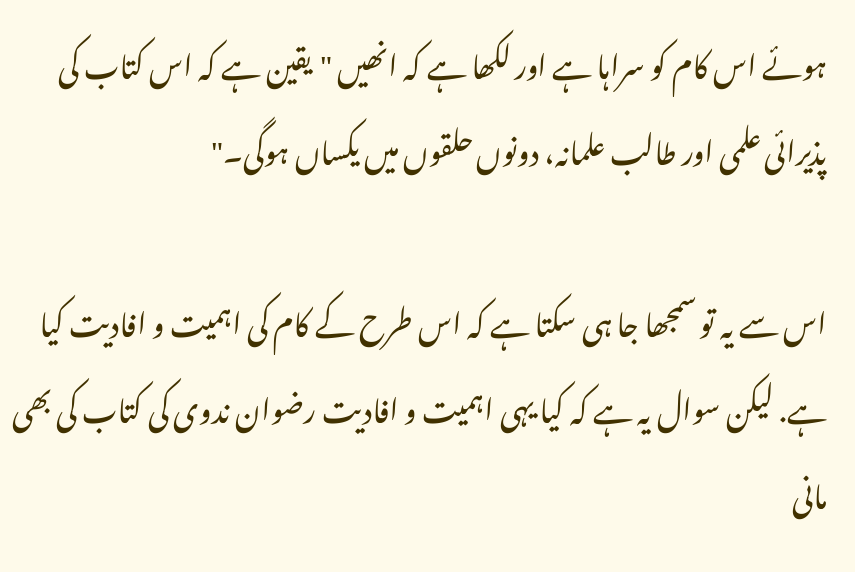ہوئے اس کام کو سراہا ہے اور لکھا ہے کہ انھیں "یقین ہے کہ اس کتاب کی پذیرائی علمی اور طالب علمانہ، دونوں حلقوں میں یکساں ہوگی۔"

اس سے یہ تو سمجھا جا ہی سکتا ہے کہ اس طرح کے کام کی اہمیت و افادیت کیا ہے. لیکن سوال یہ ہے کہ کیا یہی اہمیت و افادیت رضوان ندوی کی کتاب کی بھی مانی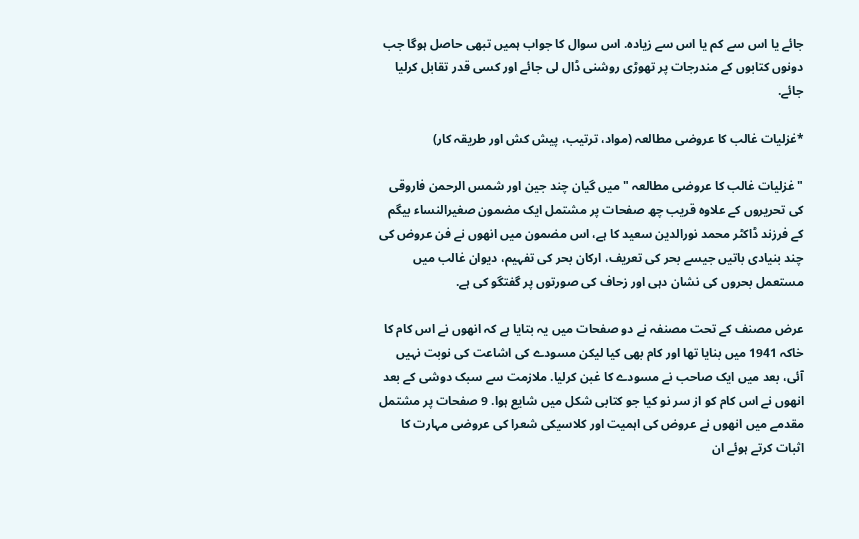جائے یا اس سے کم یا اس سے زیادہ. اس سوال کا جواب ہمیں تبھی حاصل ہوگا جب دونوں کتابوں کے مندرجات پر تھوڑی روشنی ڈال لی جائے اور کسی قدر تقابل کرلیا جائے.

*غزلیات غالب کا عروضی مطالعہ (مواد، ترتیب، پیش کش اور طریقہ کار)

"غزلیات غالب کا عروضی مطالعہ " میں گیان چند جین اور شمس الرحمن فاروقی کی تحریروں کے علاوہ قریب چھ صفحات پر مشتمل ایک مضمون صغیرالنساء بیگم کے فرزند ڈاکٹر محمد نورالدین سعید کا ہے، اس مضمون میں انھوں نے فن عروض کی چند بنیادی باتیں جیسے بحر کی تعریف، ارکان بحر کی تفہیم، دیوان غالب میں مستعمل بحروں کی نشان دہی اور زحاف کی صورتوں پر گفتگو کی ہے.

عرض مصنف کے تحت مصنفہ نے دو صفحات میں یہ بتایا ہے کہ انھوں نے اس کام کا خاکہ 1941 میں بنایا تھا اور کام بھی کیا لیکن مسودے کی اشاعت کی نوبت نہیں آئی، بعد میں ایک صاحب نے مسودے کا غبن کرلیا. ملازمت سے سبک دوشی کے بعد انھوں نے اس کام کو از سر نو کیا جو کتابی شکل میں شایع ہوا. 9 صفحات پر مشتمل مقدمے میں انھوں نے عروض کی اہمیت اور کلاسیکی شعرا کی عروضی مہارت کا اثبات کرتے ہوئے ان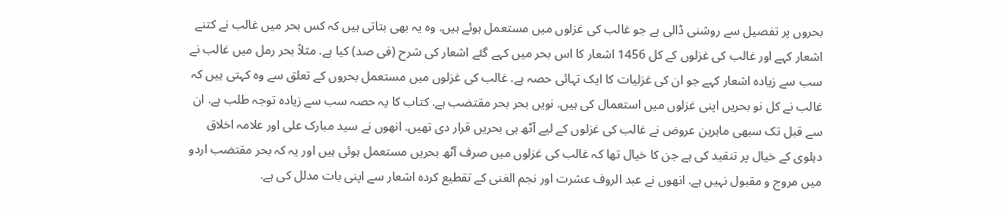بحروں پر تفصیل سے روشنی ڈالی ہے جو غالب کی غزلوں میں مستعمل ہوئے ہیں. وہ یہ بھی بتاتی ہیں کہ کس بحر میں غالب نے کتنے اشعار کہے اور غالب کی غزلوں کے کل 1456 اشعار کا اس بحر میں کہے گئے اشعار کی شرح (فی صد) کیا ہے. مثلاً بحر رمل میں غالب نے سب سے زیادہ اشعار کہے جو ان کی غزلیات کا ایک تہائی حصہ ہے. غالب کی غزلوں میں مستعمل بحروں کے تعلق سے وہ کہتی ہیں کہ غالب نے کل نو بحریں اپنی غزلوں میں استعمال کی ہیں. نویں بحر بحر مقتضب ہے. کتاب کا یہ حصہ سب سے زیادہ توجہ طلب ہے. ان سے قبل تک سبھی ماہرین عروض نے غالب کی غزلوں کے لیے آٹھ ہی بحریں قرار دی تھیں. انھوں نے سید مبارک علی اور علامہ اخلاق دہلوی کے خیال پر تنقید کی ہے جن کا خیال تھا کہ غالب کی غزلوں میں صرف آٹھ بحریں مستعمل ہوئی ہیں اور یہ کہ بحر مقتضب اردو میں مروج و مقبول نہیں ہے. انھوں نے عبد الروف عشرت اور نجم الغنی کے تقطیع کردہ اشعار سے اپنی بات مدلل کی ہے.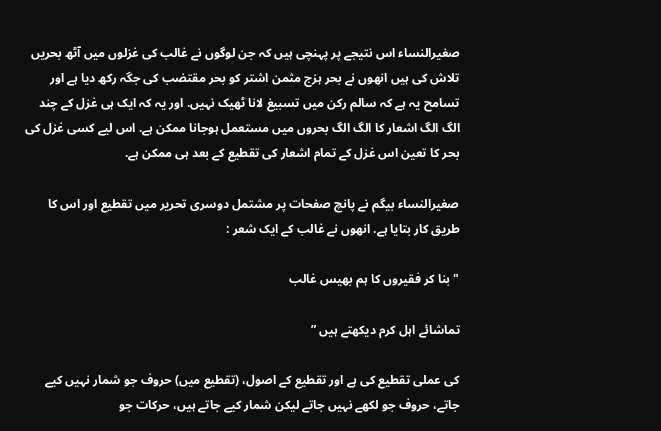صغیرالنساء اس نتیجے پر پہنچی ہیں کہ جن لوگوں نے غالب کی غزلوں میں آٹھ بحریں تلاش کی ہیں انھوں نے بحر ہزج مثمن اشتر کو بحر مقتضب کی جگہ رکھ دیا ہے اور تسامح یہ ہے کہ سالم رکن میں تسبیغ لانا ٹھیک نہیں. اور یہ کہ ایک ہی غزل کے چند الگ الگ اشعار کا الگ الگ بحروں میں مستعمل ہوجانا ممکن ہے. اس لیے کسی غزل کی بحر کا تعین اس غزل کے تمام اشعار کی تقطیع کے بعد ہی ممکن ہے.

صغیرالنساء بیگم نے پانچ صفحات پر مشتمل دوسری تحریر میں تقطیع اور اس کا طریق کار بتایا ہے. انھوں نے غالب کے ایک شعر :

"بنا کر فقیروں کا ہم بھیس غالب

تماشائے اہل کرم دیکھتے ہیں ”

کی عملی تقطیع کی ہے اور تقطیع کے اصول، (تقطیع میں) حروف جو شمار نہیں کیے جاتے، حروف جو لکھے نہیں جاتے لیکن شمار کیے جاتے ہیں، حرکات جو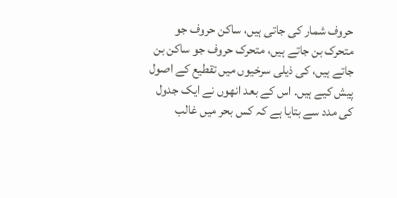حروف شمار کی جاتی ہیں، ساکن حروف جو متحرک بن جاتے ہیں، متحرک حروف جو ساکن بن جاتے ہیں، کی ذیلی سرخیوں میں تقطیع کے اصول پیش کیے ہیں. اس کے بعد انھوں نے ایک جدول کی مدد سے بتایا ہے کہ کس بحر میں غالب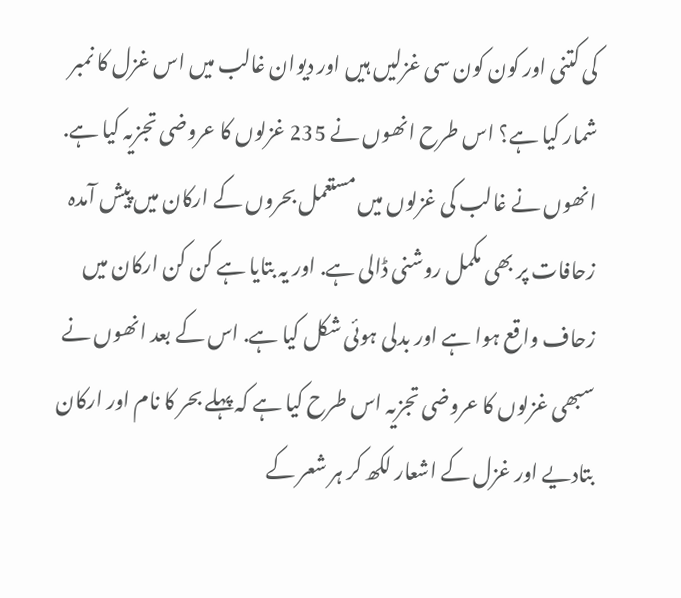کی کتنی اور کون کون سی غزلیں ہیں اور دیوان غالب میں اس غزل کا نمبر شمار کیا ہے؟ اس طرح انھوں نے 235 غزلوں کا عروضی تجزیہ کیا ہے. انھوں نے غالب کی غزلوں میں مستعمل بحروں کے ارکان میں پیش آمدہ زحافات پر بھی مکمل روشنی ڈالی ہے. اور یہ بتایا ہے کن کن ارکان میں زحاف واقع ہوا ہے اور بدلی ہوئی شکل کیا ہے. اس کے بعد انھوں نے سبھی غزلوں کا عروضی تجزیہ اس طرح کیا ہے کہ پہلے بحر کا نام اور ارکان بتادیے اور غزل کے اشعار لکھ کر ہر شعر کے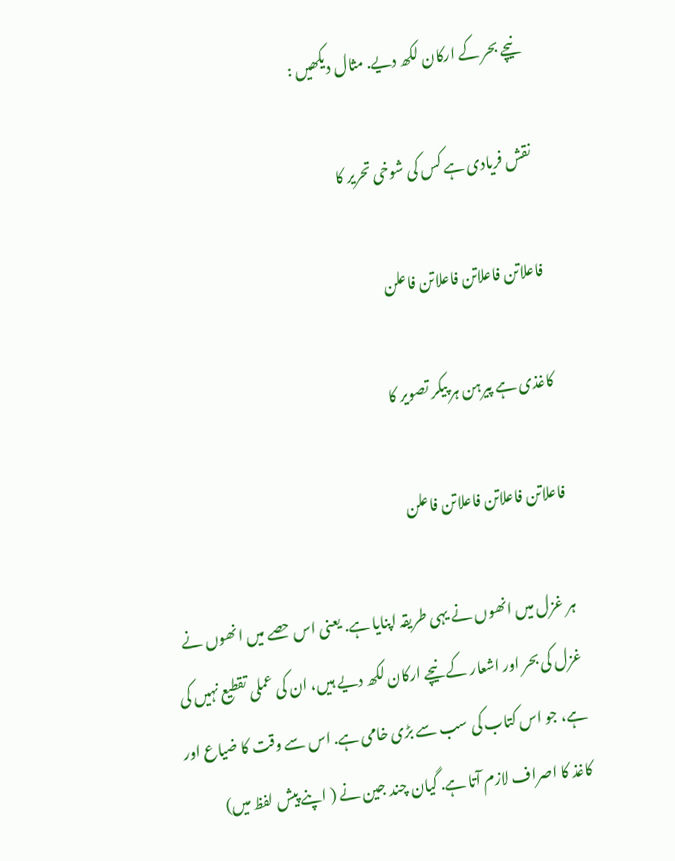نیچے بحر کے ارکان لکھ دیے. مثال دیکھیں :

نقش فریادی ہے کس کی شوخی تحریر کا

فاعلاتن فاعلاتن فاعلاتن فاعلن

کاغذی ہے پیرہن ہر پیکر تصویر کا

فاعلاتن فاعلاتن فاعلاتن فاعلن

ہر غزل میں انھوں نے یہی طریقہ اپنایا ہے. یعنی اس حصے میں انھوں نے غزل کی بحر اور اشعار کے نیچے ارکان لکھ دیے ہیں، ان کی عملی تقطیع نہیں کی ہے، جو اس کتاب کی سب سے بڑی خامی ہے. اس سے وقت کا ضیاع اور کاغذ کا اصراف لازم آتا ہے. گیان چند جین نے ( اپنے پیش لفظ میں)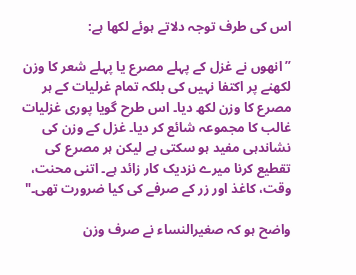اس کی طرف توجہ دلاتے ہوئے لکھا ہے:

” انھوں نے غزل کے پہلے مصرع یا پہلے شعر کا وزن لکھنے پر اکتفا نہیں کی بلکہ تمام غرلیات کے ہر مصرع کا وزن لکھ دیا۔ اس طرح گویا پوری غزلیات غالب کا مجموعہ شائع کر دیا۔ غزل کے وزن کی نشاندہی مفید ہو سکتی ہے لیکن ہر مصرع کی تقطیع کرنا میرے نزدیک کار زائد ہے۔ اتنی محنت، وقت، کاغذ اور زر کے صرفے کی کیا ضرورت تھی۔"

واضح ہو کہ صغیرالنساء نے صرف وزن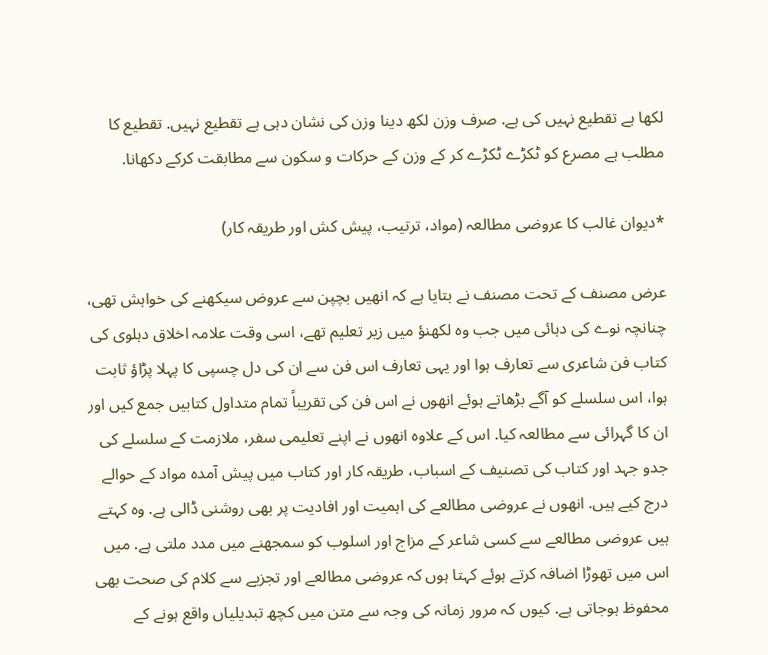لکھا ہے تقطیع نہیں کی ہے. صرف وزن لکھ دینا وزن کی نشان دہی ہے تقطیع نہیں. تقطیع کا مطلب ہے مصرع کو ٹکڑے ٹکڑے کر کے وزن کے حرکات و سکون سے مطابقت کرکے دکھانا.

*دیوان غالب کا عروضی مطالعہ (مواد، ترتیب، پیش کش اور طریقہ کار)

عرض مصنف کے تحت مصنف نے بتایا ہے کہ انھیں بچپن سے عروض سیکھنے کی خواہش تھی، چنانچہ نوے کی دہائی میں جب وہ لکھنؤ میں زیر تعلیم تھے، اسی وقت علامہ اخلاق دہلوی کی کتاب فن شاعری سے تعارف ہوا اور یہی تعارف اس فن سے ان کی دل چسپی کا پہلا پڑاؤ ثابت ہوا، اس سلسلے کو آگے بڑھاتے ہوئے انھوں نے اس فن کی تقریباً تمام متداول کتابیں جمع کیں اور ان کا گہرائی سے مطالعہ کیا. اس کے علاوہ انھوں نے اپنے تعلیمی سفر، ملازمت کے سلسلے کی جدو جہد اور کتاب کی تصنیف کے اسباب، طریقہ کار اور کتاب میں پیش آمدہ مواد کے حوالے درج کیے ہیں. انھوں نے عروضی مطالعے کی اہمیت اور افادیت پر بھی روشنی ڈالی ہے. وہ کہتے ہیں عروضی مطالعے سے کسی شاعر کے مزاج اور اسلوب کو سمجھنے میں مدد ملتی ہے. میں اس میں تھوڑا اضافہ کرتے ہوئے کہتا ہوں کہ عروضی مطالعے اور تجزیے سے کلام کی صحت بھی محفوظ ہوجاتی ہے. کیوں کہ مرور زمانہ کی وجہ سے متن میں کچھ تبدیلیاں واقع ہونے کے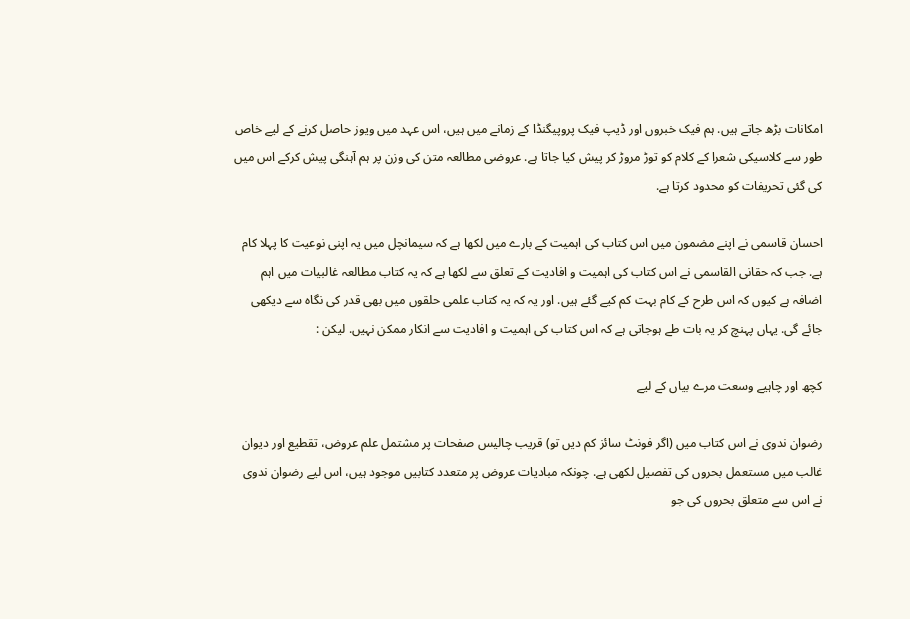امکانات بڑھ جاتے ہیں. ہم فیک خبروں اور ڈیپ فیک پروپیگنڈا کے زمانے میں ہیں، اس عہد میں ویوز حاصل کرنے کے لیے خاص طور سے کلاسیکی شعرا کے کلام کو توڑ مروڑ کر پیش کیا جاتا ہے. عروضی مطالعہ متن کی وزن پر ہم آہنگی پیش کرکے اس میں کی گئی تحریفات کو محدود کرتا ہے.

احسان قاسمی نے اپنے مضمون میں اس کتاب کی اہمیت کے بارے میں لکھا ہے کہ سیمانچل میں یہ اپنی نوعیت کا پہلا کام ہے. جب کہ حقانی القاسمی نے اس کتاب کی اہمیت و افادیت کے تعلق سے لکھا ہے کہ یہ کتاب مطالعہ غالبیات میں اہم اضافہ ہے کیوں کہ اس طرح کے کام بہت کم کیے گئے ہیں. اور یہ کہ یہ کتاب علمی حلقوں میں بھی قدر کی نگاہ سے دیکھی جائے گی. یہاں پہنچ کر یہ بات طے ہوجاتی ہے کہ اس کتاب کی اہمیت و افادیت سے انکار ممکن نہیں. لیکن :

کچھ اور چاہیے وسعت مرے بیاں کے لیے

رضوان ندوی نے اس کتاب میں (اگر فونٹ سائز کم دیں تو) قریب چالیس صفحات پر مشتمل علم عروض، تقطیع اور دیوان غالب میں مستعمل بحروں کی تفصیل لکھی ہے. چونکہ مبادیات عروض پر متعدد کتابیں موجود ہیں، اس لیے رضوان ندوی نے اس سے متعلق بحروں کی جو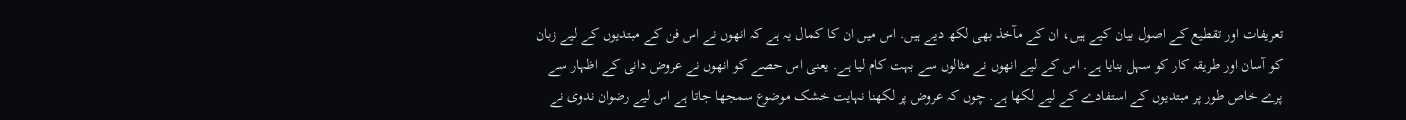تعریفات اور تقطیع کے اصول بیان کیے ہیں، ان کے مآخذ بھی لکھ دیے ہیں. اس میں ان کا کمال یہ ہے کہ انھوں نے اس فن کے مبتدیوں کے لیے زبان کو آسان اور طریقہ کار کو سہل بنایا ہے. اس کے لیے انھوں نے مثالوں سے بہت کام لیا ہے. یعنی اس حصے کو انھوں نے عروض دانی کے اظہار سے پرے خاص طور پر مبتدیوں کے استفادے کے لیے لکھا ہے. چوں کہ عروض پر لکھنا نہایت خشک موضوع سمجھا جاتا ہے اس لیے رضوان ندوی نے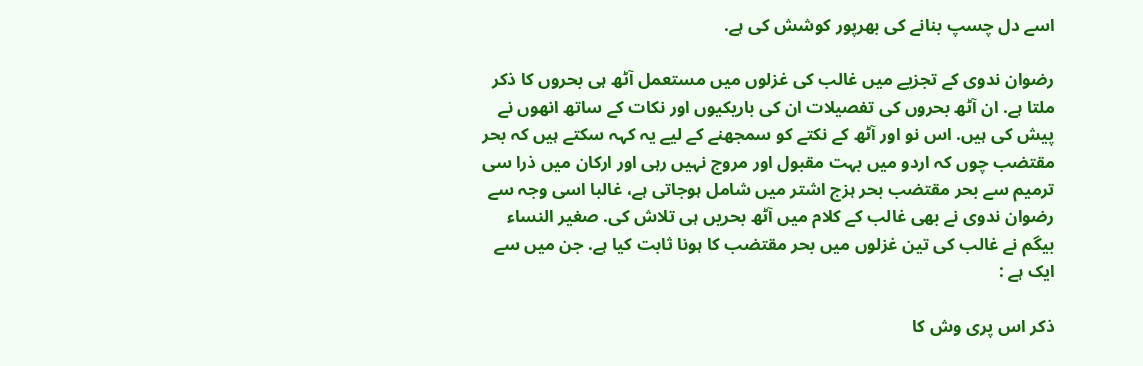اسے دل چسپ بنانے کی بھرپور کوشش کی ہے.

رضوان ندوی کے تجزیے میں غالب کی غزلوں میں مستعمل آٹھ ہی بحروں کا ذکر ملتا ہے. ان آٹھ بحروں کی تفصیلات ان کی باریکیوں اور نکات کے ساتھ انھوں نے پیش کی ہیں. اس نو اور آٹھ کے نکتے کو سمجھنے کے لیے یہ کہہ سکتے ہیں کہ بحر مقتضب چوں کہ اردو میں بہت مقبول اور مروج نہیں رہی اور ارکان میں ذرا سی ترمیم سے بحر مقتضب بحر ہزج اشتر میں شامل ہوجاتی ہے، غالبا اسی وجہ سے رضوان ندوی نے بھی غالب کے کلام میں آٹھ بحریں ہی تلاش کی. صغیر النساء بیگم نے غالب کی تین غزلوں میں بحر مقتضب کا ہونا ثابت کیا ہے. جن میں سے ایک ہے :

ذکر اس پری وش کا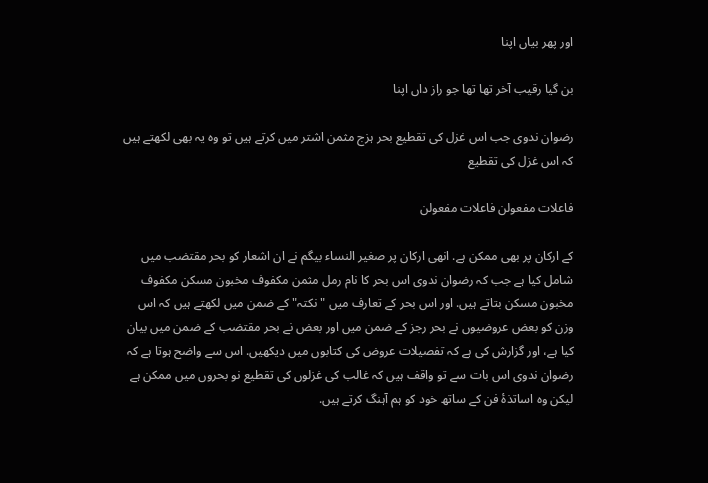اور پھر بیاں اپنا

بن گیا رقیب آخر تھا تھا جو راز داں اپنا

رضوان ندوی جب اس غزل کی تقطیع بحر ہزج مثمن اشتر میں کرتے ہیں تو وہ یہ بھی لکھتے ہیں کہ اس غزل کی تقطیع

فاعلات مفعولن فاعلات مفعولن

کے ارکان پر بھی ممکن ہے. انھی ارکان پر صغیر النساء بیگم نے ان اشعار کو بحر مقتضب میں شامل کیا ہے جب کہ رضوان ندوی اس بحر کا نام رمل مثمن مکفوف مخبون مسکن مکفوف مخبون مسکن بتاتے ہیں. اور اس بحر کے تعارف میں "نکتہ" کے ضمن میں لکھتے ہیں کہ اس وزن کو بعض عروضیوں نے بحر رجز کے ضمن میں اور بعض نے بحر مقتضب کے ضمن میں بیان کیا ہے، اور گزارش کی ہے کہ تفصیلات عروض کی کتابوں میں دیکھیں. اس سے واضح ہوتا ہے کہ رضوان ندوی اس بات سے تو واقف ہیں کہ غالب کی غزلوں کی تقطیع نو بحروں میں ممکن ہے لیکن وہ اساتذۂ فن کے ساتھ خود کو ہم آہنگ کرتے ہیں.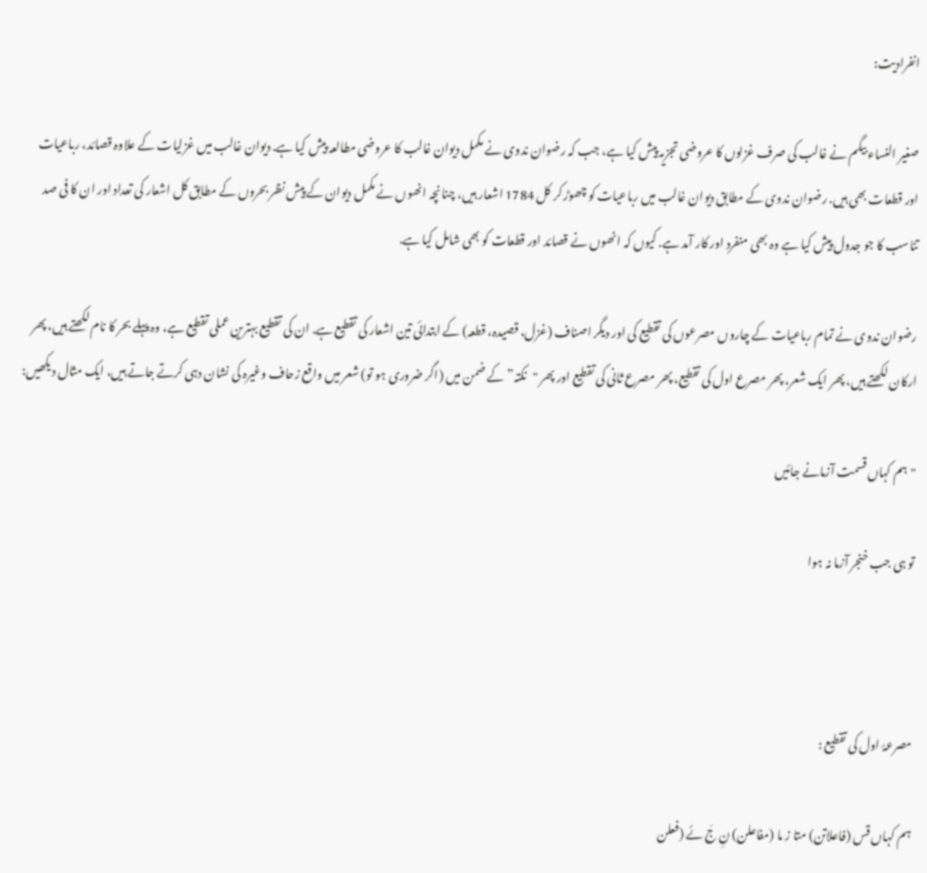انفرادیت:

صغیر النساء بیگم نے غالب کی صرف غزلوں کا عروضی تجزیہ پیش کیا ہے، جب کہ رضوان ندوی نے مکمل دیوان غالب کا عروضی مطالعہ پیش کیا ہے. دیوان غالب میں غزلیات کے علاوہ قصائد، رباعیات اور قطعات بھی ہیں. رضوان ندوی کے مطابق دیوان غالب میں رباعیات کو چھوڑ کر کل 1784 اشعار ہیں، چنانچہ انھوں نے مکمل دیوان کے پیش نظر بحروں کے مطابق کل اشعار کی تعداد اور ان کا فی صد تناسب کا جو جدول پیش کیا ہے وہ بھی منفرد اور کار آمد ہے. کیوں کہ انھوں نے قصائد اور قطعات کو بھی شامل کیا ہے.

رضوان ندوی نے تمام رباعیات کے چاروں مصرعوں کی تقطیع کی اور دیگر اصناف (غزل، قصیدہ، قطعہ) کے ابتدائی تین اشعار کی تقطیع ہے. ان کی تقطیع بہترین عملی تقطیع ہے، وہ پہلے بحر کا نام لکھتے ہیں، پھر ارکان لکھتے ہیں، پھر ایک شعر، پھر مصرع اول کی تقطیع، پھر مصرع ثانی کی تقطیع اور پھر "نکتہ” کے ضمن میں (اگر ضروری ہو تو) شعر میں واقع زحاف وغیرہ کی نشان دہی کرتے جاتے ہیں، ایک مثال دیکھیں:

"ہم کہاں قسمت آزمانے جائیں

تو ہی جب خنجر آزما نہ ہوا



مصرعۂ اول کی تقطیع :

ہم کہاں قس (فاعلاتن) متا ز ما (مفاعلن) نِ جَ ئے (فعلن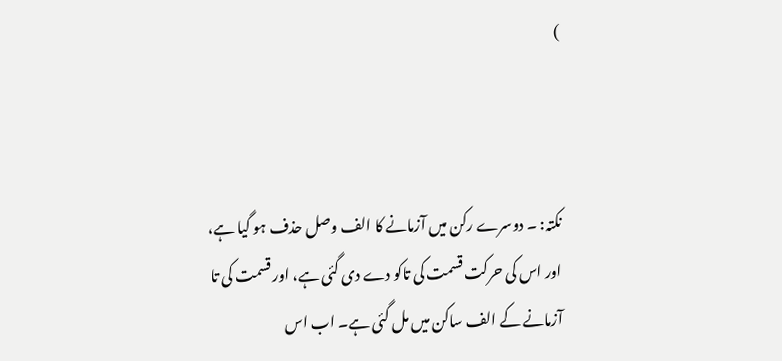)



نکتہ: ۔ دوسرے رکن میں آزمانے کا الف وصل حذف ہو گیا ہے، اور اس کی حرکت قسمت کی تاکو دے دی گئی ہے، اور قسمت کی تا آزمانے کے الف ساکن میں مل گئی ہے۔ اب اس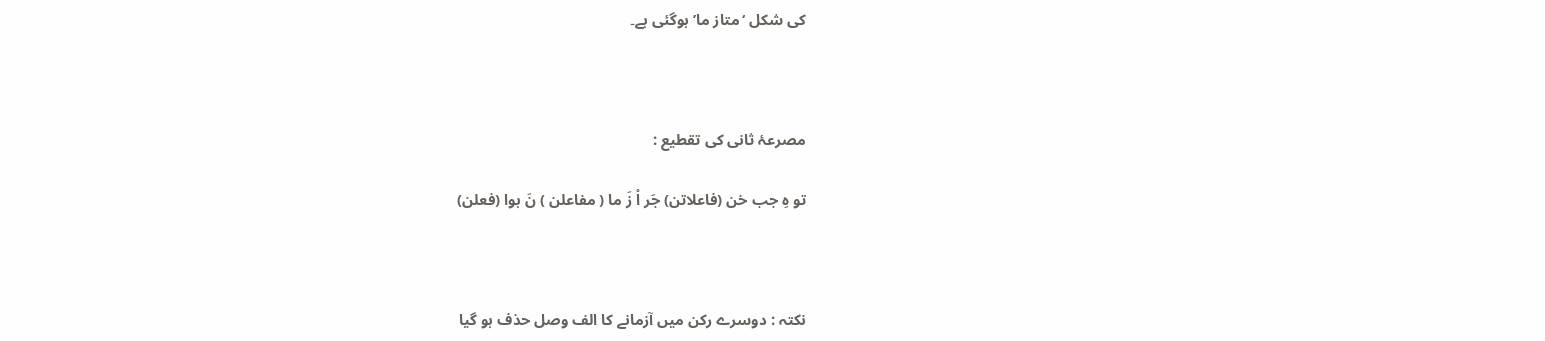کی شکل ‘متاز ما’ ہوگئی ہے۔



مصرعۂ ثانی کی تقطیع :

تو ہِ جب خن (فاعلاتن) جَر اْ زَ ما ( مفاعلن ) نَ ہوا (فعلن)



نکتہ : دوسرے رکن میں آزمانے کا الف وصل حذف ہو گیا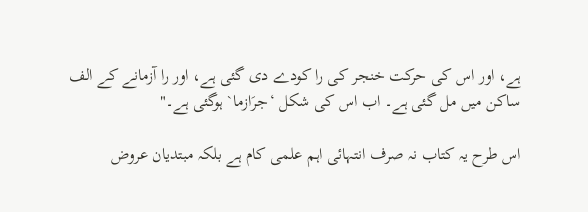ہے، اور اس کی حرکت خنجر کی را کودے دی گئی ہے، اور را آزمانے کے الف ساکن میں مل گئی ہے۔ اب اس کی شکل ‘جرَازما` ہوگئی ہے۔"

اس طرح یہ کتاب نہ صرف انتہائی اہم علمی کام ہے بلکہ مبتدیان عروض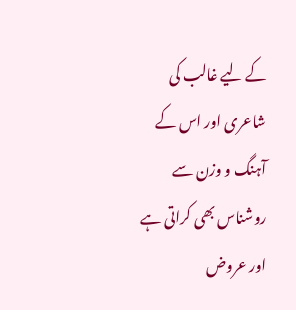کے لیے غالب کی شاعری اور اس کے آہنگ و وزن سے روشناس بھی کراتی ہے اور عروض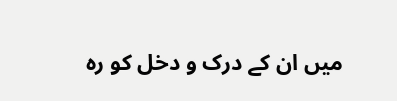میں ان کے درک و دخل کو رہ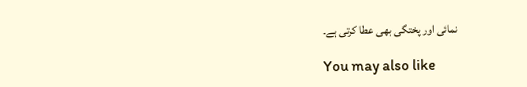نمائی اور پختگی بھی عطا کرتی ہے۔

You may also like